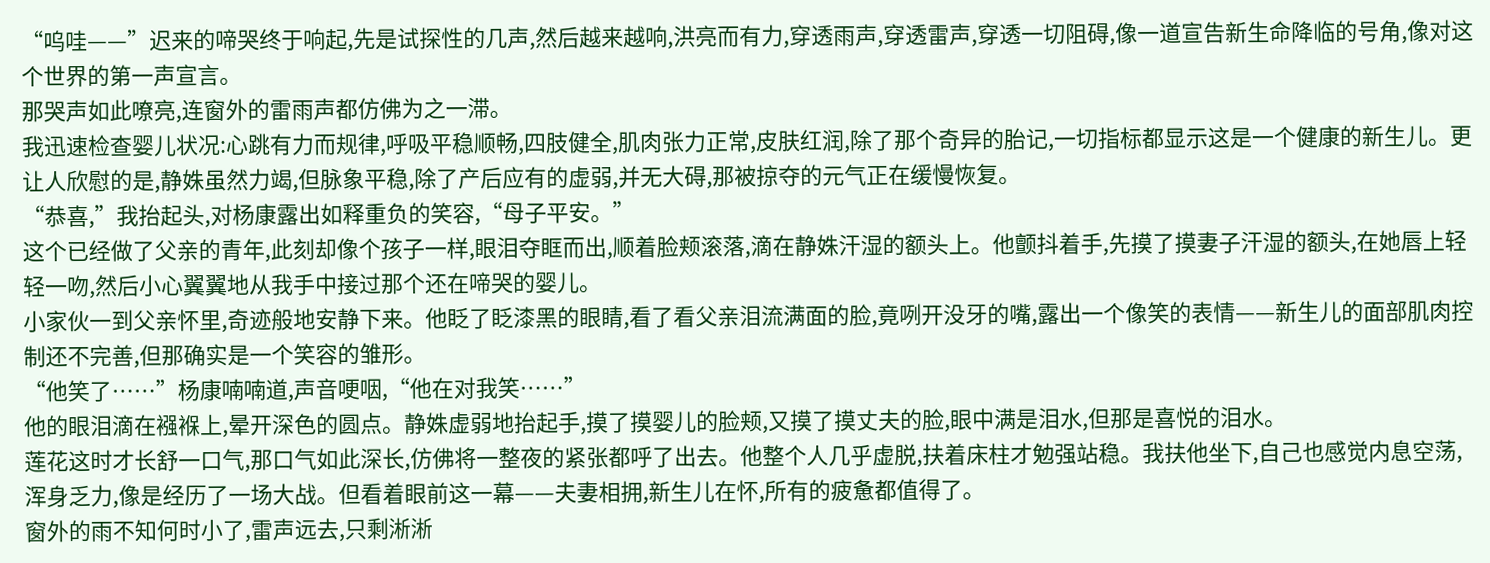“呜哇——”迟来的啼哭终于响起,先是试探性的几声,然后越来越响,洪亮而有力,穿透雨声,穿透雷声,穿透一切阻碍,像一道宣告新生命降临的号角,像对这个世界的第一声宣言。
那哭声如此嘹亮,连窗外的雷雨声都仿佛为之一滞。
我迅速检查婴儿状况:心跳有力而规律,呼吸平稳顺畅,四肢健全,肌肉张力正常,皮肤红润,除了那个奇异的胎记,一切指标都显示这是一个健康的新生儿。更让人欣慰的是,静姝虽然力竭,但脉象平稳,除了产后应有的虚弱,并无大碍,那被掠夺的元气正在缓慢恢复。
“恭喜,”我抬起头,对杨康露出如释重负的笑容,“母子平安。”
这个已经做了父亲的青年,此刻却像个孩子一样,眼泪夺眶而出,顺着脸颊滚落,滴在静姝汗湿的额头上。他颤抖着手,先摸了摸妻子汗湿的额头,在她唇上轻轻一吻,然后小心翼翼地从我手中接过那个还在啼哭的婴儿。
小家伙一到父亲怀里,奇迹般地安静下来。他眨了眨漆黑的眼睛,看了看父亲泪流满面的脸,竟咧开没牙的嘴,露出一个像笑的表情——新生儿的面部肌肉控制还不完善,但那确实是一个笑容的雏形。
“他笑了……”杨康喃喃道,声音哽咽,“他在对我笑……”
他的眼泪滴在襁褓上,晕开深色的圆点。静姝虚弱地抬起手,摸了摸婴儿的脸颊,又摸了摸丈夫的脸,眼中满是泪水,但那是喜悦的泪水。
莲花这时才长舒一口气,那口气如此深长,仿佛将一整夜的紧张都呼了出去。他整个人几乎虚脱,扶着床柱才勉强站稳。我扶他坐下,自己也感觉内息空荡,浑身乏力,像是经历了一场大战。但看着眼前这一幕——夫妻相拥,新生儿在怀,所有的疲惫都值得了。
窗外的雨不知何时小了,雷声远去,只剩淅淅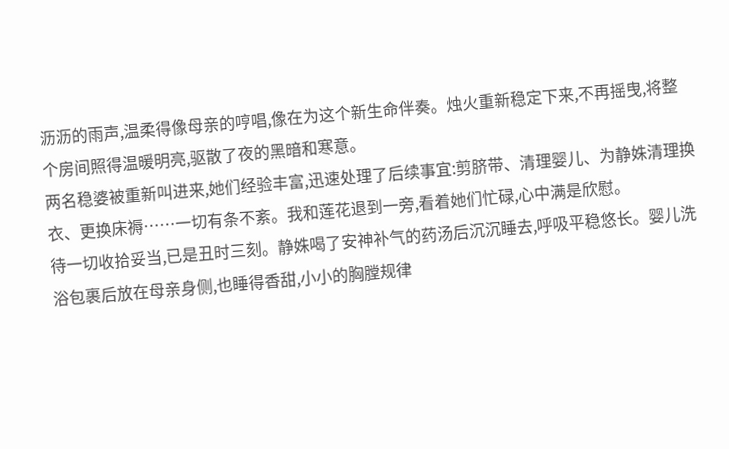沥沥的雨声,温柔得像母亲的哼唱,像在为这个新生命伴奏。烛火重新稳定下来,不再摇曳,将整个房间照得温暖明亮,驱散了夜的黑暗和寒意。
两名稳婆被重新叫进来,她们经验丰富,迅速处理了后续事宜:剪脐带、清理婴儿、为静姝清理换衣、更换床褥……一切有条不紊。我和莲花退到一旁,看着她们忙碌,心中满是欣慰。
待一切收拾妥当,已是丑时三刻。静姝喝了安神补气的药汤后沉沉睡去,呼吸平稳悠长。婴儿洗浴包裹后放在母亲身侧,也睡得香甜,小小的胸膛规律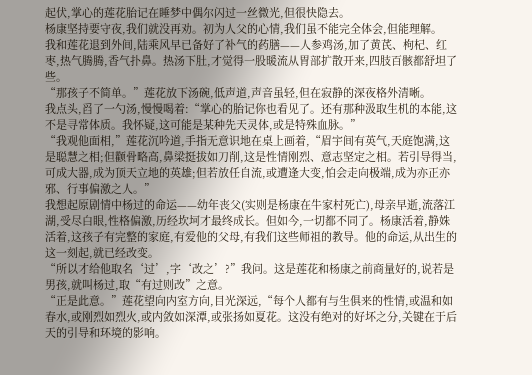起伏,掌心的莲花胎记在睡梦中偶尔闪过一丝微光,但很快隐去。
杨康坚持要守夜,我们就没再劝。初为人父的心情,我们虽不能完全体会,但能理解。
我和莲花退到外间,陆乘风早已备好了补气的药膳——人参鸡汤,加了黄芪、枸杞、红枣,热气腾腾,香气扑鼻。热汤下肚,才觉得一股暖流从胃部扩散开来,四肢百骸都舒坦了些。
“那孩子不简单。”莲花放下汤碗,低声道,声音虽轻,但在寂静的深夜格外清晰。
我点头,舀了一勺汤,慢慢喝着:“掌心的胎记你也看见了。还有那种汲取生机的本能,这不是寻常体质。我怀疑,这可能是某种先天灵体,或是特殊血脉。”
“我观他面相,”莲花沉吟道,手指无意识地在桌上画着,“眉宇间有英气,天庭饱满,这是聪慧之相;但颧骨略高,鼻梁挺拔如刀削,这是性情刚烈、意志坚定之相。若引导得当,可成大器,成为顶天立地的英雄;但若放任自流,或遭逢大变,怕会走向极端,成为亦正亦邪、行事偏激之人。”
我想起原剧情中杨过的命运——幼年丧父(实则是杨康在牛家村死亡),母亲早逝,流落江湖,受尽白眼,性格偏激,历经坎坷才最终成长。但如今,一切都不同了。杨康活着,静姝活着,这孩子有完整的家庭,有爱他的父母,有我们这些师祖的教导。他的命运,从出生的这一刻起,就已经改变。
“所以才给他取名‘过’,字‘改之’?”我问。这是莲花和杨康之前商量好的,说若是男孩,就叫杨过,取“有过则改”之意。
“正是此意。”莲花望向内室方向,目光深远,“每个人都有与生俱来的性情,或温和如春水,或刚烈如烈火,或内敛如深潭,或张扬如夏花。这没有绝对的好坏之分,关键在于后天的引导和环境的影响。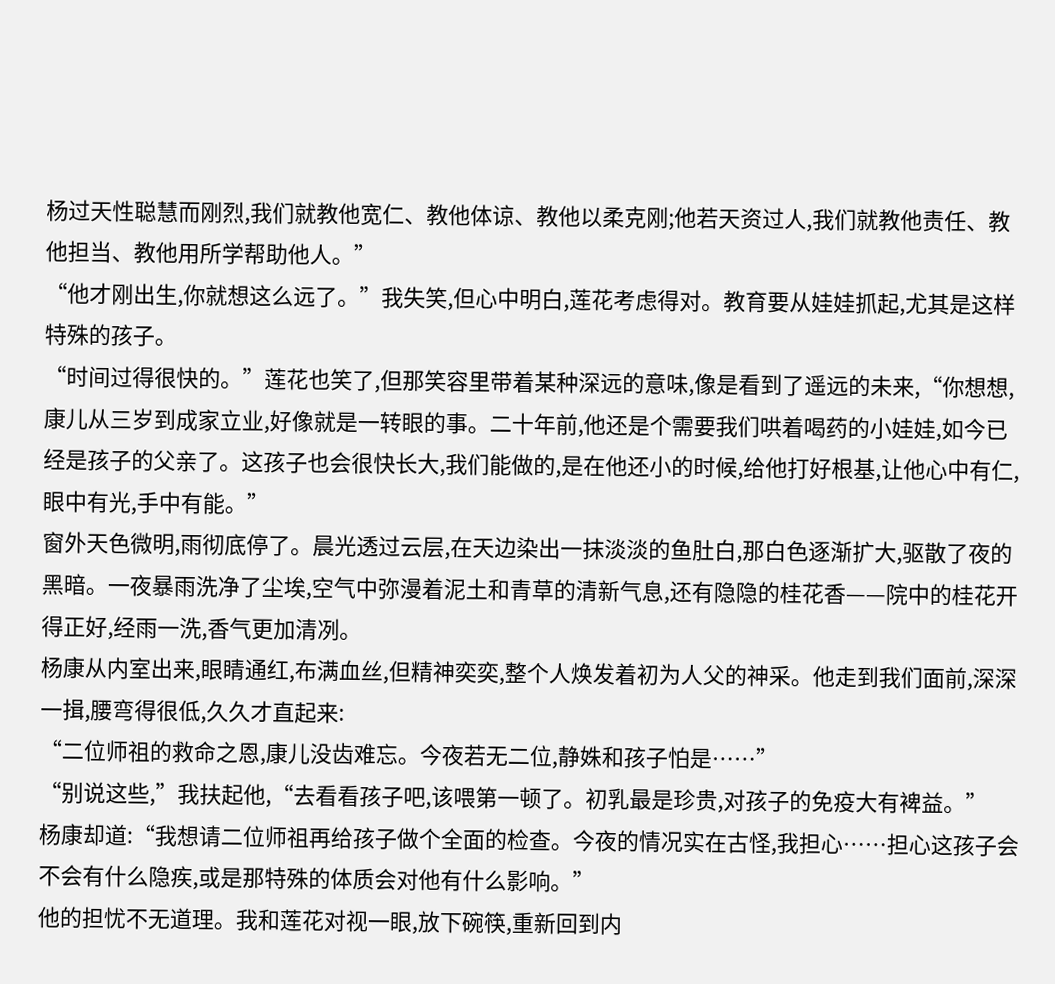杨过天性聪慧而刚烈,我们就教他宽仁、教他体谅、教他以柔克刚;他若天资过人,我们就教他责任、教他担当、教他用所学帮助他人。”
“他才刚出生,你就想这么远了。”我失笑,但心中明白,莲花考虑得对。教育要从娃娃抓起,尤其是这样特殊的孩子。
“时间过得很快的。”莲花也笑了,但那笑容里带着某种深远的意味,像是看到了遥远的未来,“你想想,康儿从三岁到成家立业,好像就是一转眼的事。二十年前,他还是个需要我们哄着喝药的小娃娃,如今已经是孩子的父亲了。这孩子也会很快长大,我们能做的,是在他还小的时候,给他打好根基,让他心中有仁,眼中有光,手中有能。”
窗外天色微明,雨彻底停了。晨光透过云层,在天边染出一抹淡淡的鱼肚白,那白色逐渐扩大,驱散了夜的黑暗。一夜暴雨洗净了尘埃,空气中弥漫着泥土和青草的清新气息,还有隐隐的桂花香——院中的桂花开得正好,经雨一洗,香气更加清冽。
杨康从内室出来,眼睛通红,布满血丝,但精神奕奕,整个人焕发着初为人父的神采。他走到我们面前,深深一揖,腰弯得很低,久久才直起来:
“二位师祖的救命之恩,康儿没齿难忘。今夜若无二位,静姝和孩子怕是……”
“别说这些,”我扶起他,“去看看孩子吧,该喂第一顿了。初乳最是珍贵,对孩子的免疫大有裨益。”
杨康却道:“我想请二位师祖再给孩子做个全面的检查。今夜的情况实在古怪,我担心……担心这孩子会不会有什么隐疾,或是那特殊的体质会对他有什么影响。”
他的担忧不无道理。我和莲花对视一眼,放下碗筷,重新回到内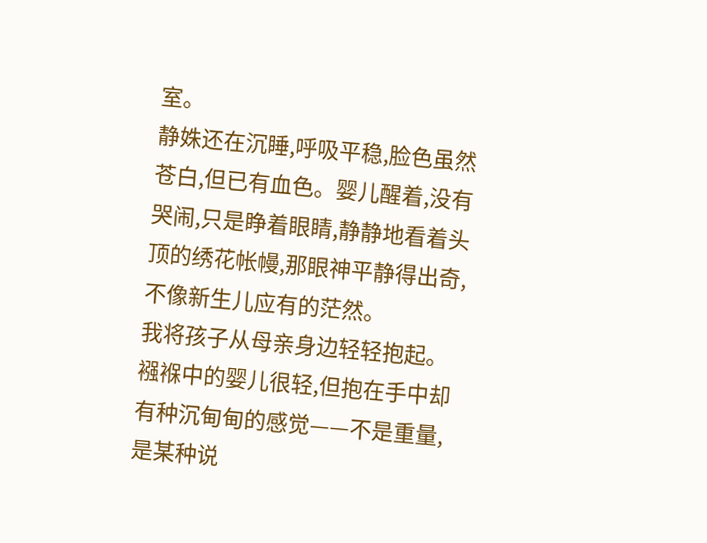室。
静姝还在沉睡,呼吸平稳,脸色虽然苍白,但已有血色。婴儿醒着,没有哭闹,只是睁着眼睛,静静地看着头顶的绣花帐幔,那眼神平静得出奇,不像新生儿应有的茫然。
我将孩子从母亲身边轻轻抱起。襁褓中的婴儿很轻,但抱在手中却有种沉甸甸的感觉——不是重量,是某种说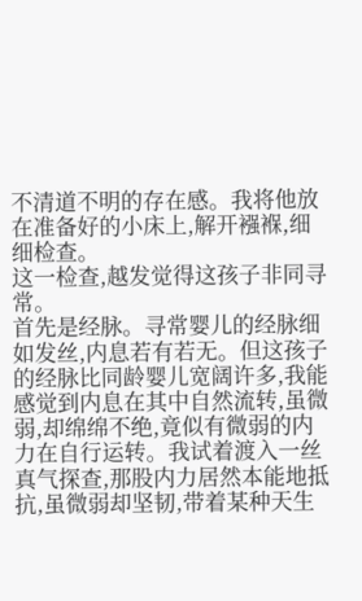不清道不明的存在感。我将他放在准备好的小床上,解开襁褓,细细检查。
这一检查,越发觉得这孩子非同寻常。
首先是经脉。寻常婴儿的经脉细如发丝,内息若有若无。但这孩子的经脉比同龄婴儿宽阔许多,我能感觉到内息在其中自然流转,虽微弱,却绵绵不绝,竟似有微弱的内力在自行运转。我试着渡入一丝真气探查,那股内力居然本能地抵抗,虽微弱却坚韧,带着某种天生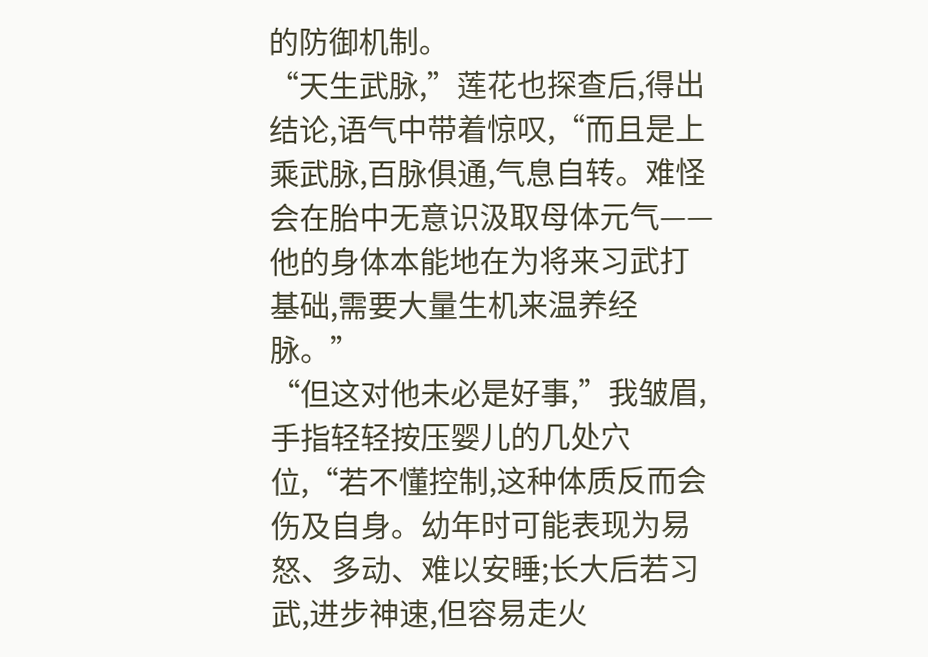的防御机制。
“天生武脉,”莲花也探查后,得出结论,语气中带着惊叹,“而且是上乘武脉,百脉俱通,气息自转。难怪会在胎中无意识汲取母体元气——他的身体本能地在为将来习武打基础,需要大量生机来温养经脉。”
“但这对他未必是好事,”我皱眉,手指轻轻按压婴儿的几处穴位,“若不懂控制,这种体质反而会伤及自身。幼年时可能表现为易怒、多动、难以安睡;长大后若习武,进步神速,但容易走火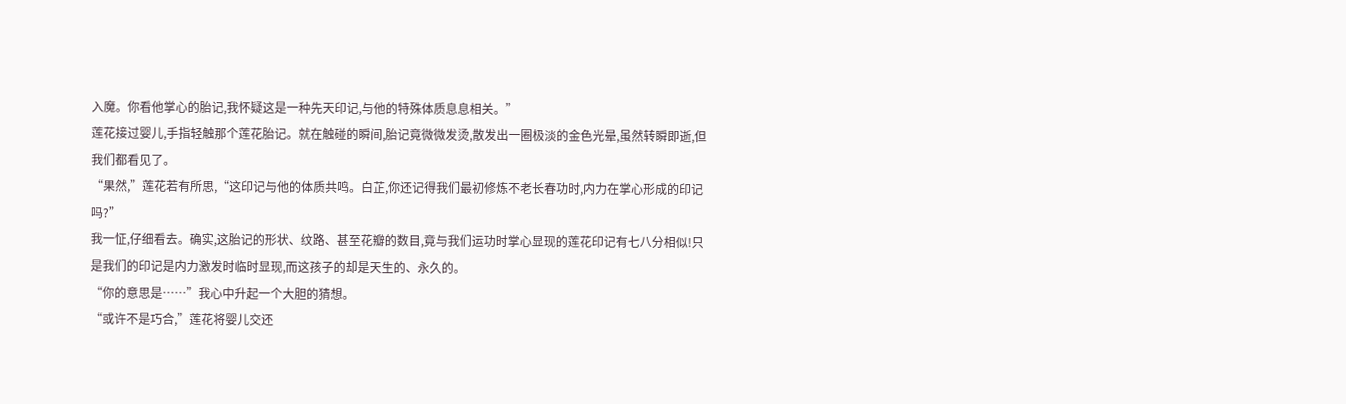入魔。你看他掌心的胎记,我怀疑这是一种先天印记,与他的特殊体质息息相关。”
莲花接过婴儿,手指轻触那个莲花胎记。就在触碰的瞬间,胎记竟微微发烫,散发出一圈极淡的金色光晕,虽然转瞬即逝,但我们都看见了。
“果然,”莲花若有所思,“这印记与他的体质共鸣。白芷,你还记得我们最初修炼不老长春功时,内力在掌心形成的印记吗?”
我一怔,仔细看去。确实,这胎记的形状、纹路、甚至花瓣的数目,竟与我们运功时掌心显现的莲花印记有七八分相似!只是我们的印记是内力激发时临时显现,而这孩子的却是天生的、永久的。
“你的意思是……”我心中升起一个大胆的猜想。
“或许不是巧合,”莲花将婴儿交还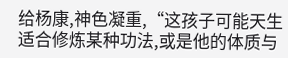给杨康,神色凝重,“这孩子可能天生适合修炼某种功法,或是他的体质与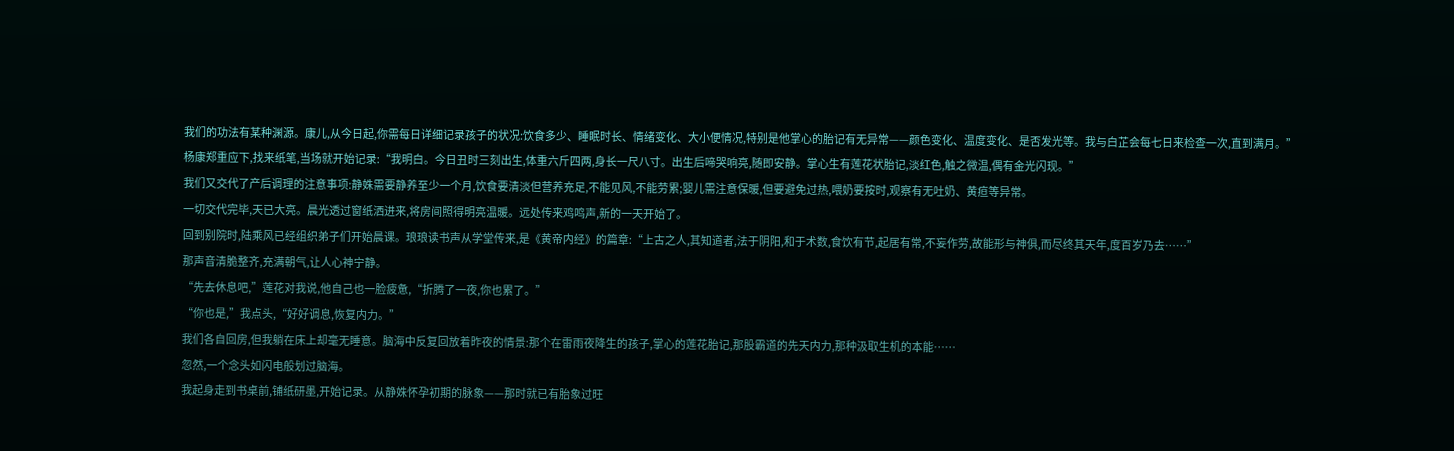我们的功法有某种渊源。康儿,从今日起,你需每日详细记录孩子的状况:饮食多少、睡眠时长、情绪变化、大小便情况,特别是他掌心的胎记有无异常——颜色变化、温度变化、是否发光等。我与白芷会每七日来检查一次,直到满月。”
杨康郑重应下,找来纸笔,当场就开始记录:“我明白。今日丑时三刻出生,体重六斤四两,身长一尺八寸。出生后啼哭响亮,随即安静。掌心生有莲花状胎记,淡红色,触之微温,偶有金光闪现。”
我们又交代了产后调理的注意事项:静姝需要静养至少一个月,饮食要清淡但营养充足,不能见风,不能劳累;婴儿需注意保暖,但要避免过热,喂奶要按时,观察有无吐奶、黄疸等异常。
一切交代完毕,天已大亮。晨光透过窗纸洒进来,将房间照得明亮温暖。远处传来鸡鸣声,新的一天开始了。
回到别院时,陆乘风已经组织弟子们开始晨课。琅琅读书声从学堂传来,是《黄帝内经》的篇章:“上古之人,其知道者,法于阴阳,和于术数,食饮有节,起居有常,不妄作劳,故能形与神俱,而尽终其天年,度百岁乃去……”
那声音清脆整齐,充满朝气,让人心神宁静。
“先去休息吧,”莲花对我说,他自己也一脸疲惫,“折腾了一夜,你也累了。”
“你也是,”我点头,“好好调息,恢复内力。”
我们各自回房,但我躺在床上却毫无睡意。脑海中反复回放着昨夜的情景:那个在雷雨夜降生的孩子,掌心的莲花胎记,那股霸道的先天内力,那种汲取生机的本能……
忽然,一个念头如闪电般划过脑海。
我起身走到书桌前,铺纸研墨,开始记录。从静姝怀孕初期的脉象——那时就已有胎象过旺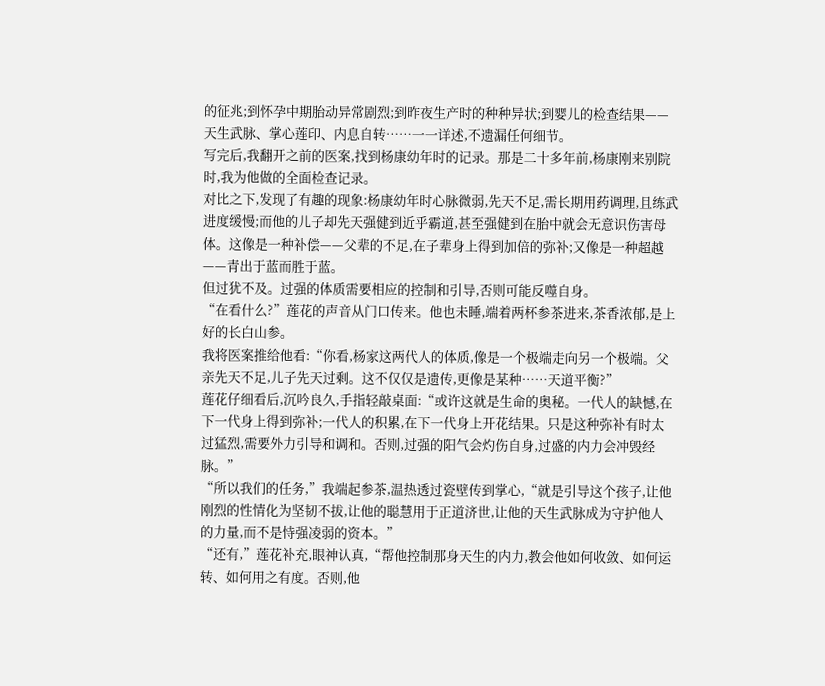的征兆;到怀孕中期胎动异常剧烈;到昨夜生产时的种种异状;到婴儿的检查结果——天生武脉、掌心莲印、内息自转……一一详述,不遗漏任何细节。
写完后,我翻开之前的医案,找到杨康幼年时的记录。那是二十多年前,杨康刚来别院时,我为他做的全面检查记录。
对比之下,发现了有趣的现象:杨康幼年时心脉微弱,先天不足,需长期用药调理,且练武进度缓慢;而他的儿子却先天强健到近乎霸道,甚至强健到在胎中就会无意识伤害母体。这像是一种补偿——父辈的不足,在子辈身上得到加倍的弥补;又像是一种超越——青出于蓝而胜于蓝。
但过犹不及。过强的体质需要相应的控制和引导,否则可能反噬自身。
“在看什么?”莲花的声音从门口传来。他也未睡,端着两杯参茶进来,茶香浓郁,是上好的长白山参。
我将医案推给他看:“你看,杨家这两代人的体质,像是一个极端走向另一个极端。父亲先天不足,儿子先天过剩。这不仅仅是遗传,更像是某种……天道平衡?”
莲花仔细看后,沉吟良久,手指轻敲桌面:“或许这就是生命的奥秘。一代人的缺憾,在下一代身上得到弥补;一代人的积累,在下一代身上开花结果。只是这种弥补有时太过猛烈,需要外力引导和调和。否则,过强的阳气会灼伤自身,过盛的内力会冲毁经脉。”
“所以我们的任务,”我端起参茶,温热透过瓷壁传到掌心,“就是引导这个孩子,让他刚烈的性情化为坚韧不拔,让他的聪慧用于正道济世,让他的天生武脉成为守护他人的力量,而不是恃强凌弱的资本。”
“还有,”莲花补充,眼神认真,“帮他控制那身天生的内力,教会他如何收敛、如何运转、如何用之有度。否则,他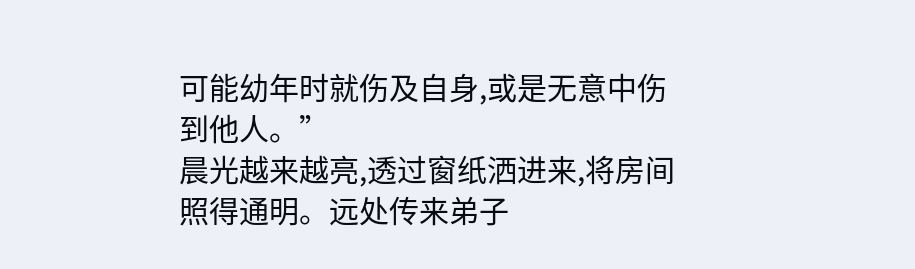可能幼年时就伤及自身,或是无意中伤到他人。”
晨光越来越亮,透过窗纸洒进来,将房间照得通明。远处传来弟子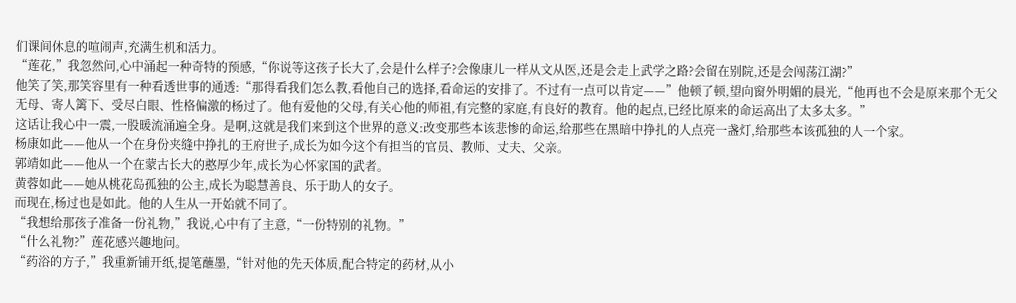们课间休息的喧闹声,充满生机和活力。
“莲花,”我忽然问,心中涌起一种奇特的预感,“你说等这孩子长大了,会是什么样子?会像康儿一样从文从医,还是会走上武学之路?会留在别院,还是会闯荡江湖?”
他笑了笑,那笑容里有一种看透世事的通透:“那得看我们怎么教,看他自己的选择,看命运的安排了。不过有一点可以肯定——”他顿了顿,望向窗外明媚的晨光,“他再也不会是原来那个无父无母、寄人篱下、受尽白眼、性格偏激的杨过了。他有爱他的父母,有关心他的师祖,有完整的家庭,有良好的教育。他的起点,已经比原来的命运高出了太多太多。”
这话让我心中一震,一股暖流涌遍全身。是啊,这就是我们来到这个世界的意义:改变那些本该悲惨的命运,给那些在黑暗中挣扎的人点亮一盏灯,给那些本该孤独的人一个家。
杨康如此——他从一个在身份夹缝中挣扎的王府世子,成长为如今这个有担当的官员、教师、丈夫、父亲。
郭靖如此——他从一个在蒙古长大的憨厚少年,成长为心怀家国的武者。
黄蓉如此——她从桃花岛孤独的公主,成长为聪慧善良、乐于助人的女子。
而现在,杨过也是如此。他的人生从一开始就不同了。
“我想给那孩子准备一份礼物,”我说,心中有了主意,“一份特别的礼物。”
“什么礼物?”莲花感兴趣地问。
“药浴的方子,”我重新铺开纸,提笔蘸墨,“针对他的先天体质,配合特定的药材,从小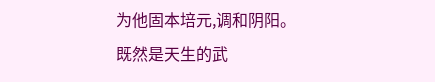为他固本培元,调和阴阳。既然是天生的武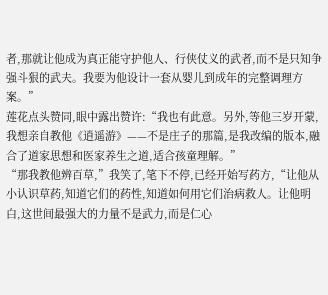者,那就让他成为真正能守护他人、行侠仗义的武者,而不是只知争强斗狠的武夫。我要为他设计一套从婴儿到成年的完整调理方案。”
莲花点头赞同,眼中露出赞许:“我也有此意。另外,等他三岁开蒙,我想亲自教他《逍遥游》——不是庄子的那篇,是我改编的版本,融合了道家思想和医家养生之道,适合孩童理解。”
“那我教他辨百草,”我笑了,笔下不停,已经开始写药方,“让他从小认识草药,知道它们的药性,知道如何用它们治病救人。让他明白,这世间最强大的力量不是武力,而是仁心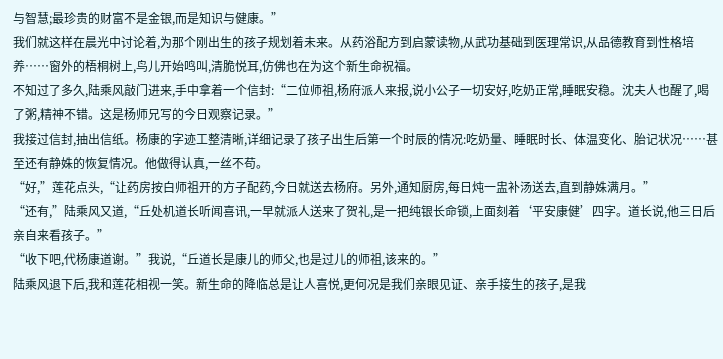与智慧;最珍贵的财富不是金银,而是知识与健康。”
我们就这样在晨光中讨论着,为那个刚出生的孩子规划着未来。从药浴配方到启蒙读物,从武功基础到医理常识,从品德教育到性格培养……窗外的梧桐树上,鸟儿开始鸣叫,清脆悦耳,仿佛也在为这个新生命祝福。
不知过了多久,陆乘风敲门进来,手中拿着一个信封:“二位师祖,杨府派人来报,说小公子一切安好,吃奶正常,睡眠安稳。沈夫人也醒了,喝了粥,精神不错。这是杨师兄写的今日观察记录。”
我接过信封,抽出信纸。杨康的字迹工整清晰,详细记录了孩子出生后第一个时辰的情况:吃奶量、睡眠时长、体温变化、胎记状况……甚至还有静姝的恢复情况。他做得认真,一丝不苟。
“好,”莲花点头,“让药房按白师祖开的方子配药,今日就送去杨府。另外,通知厨房,每日炖一盅补汤送去,直到静姝满月。”
“还有,”陆乘风又道,“丘处机道长听闻喜讯,一早就派人送来了贺礼,是一把纯银长命锁,上面刻着‘平安康健’四字。道长说,他三日后亲自来看孩子。”
“收下吧,代杨康道谢。”我说,“丘道长是康儿的师父,也是过儿的师祖,该来的。”
陆乘风退下后,我和莲花相视一笑。新生命的降临总是让人喜悦,更何况是我们亲眼见证、亲手接生的孩子,是我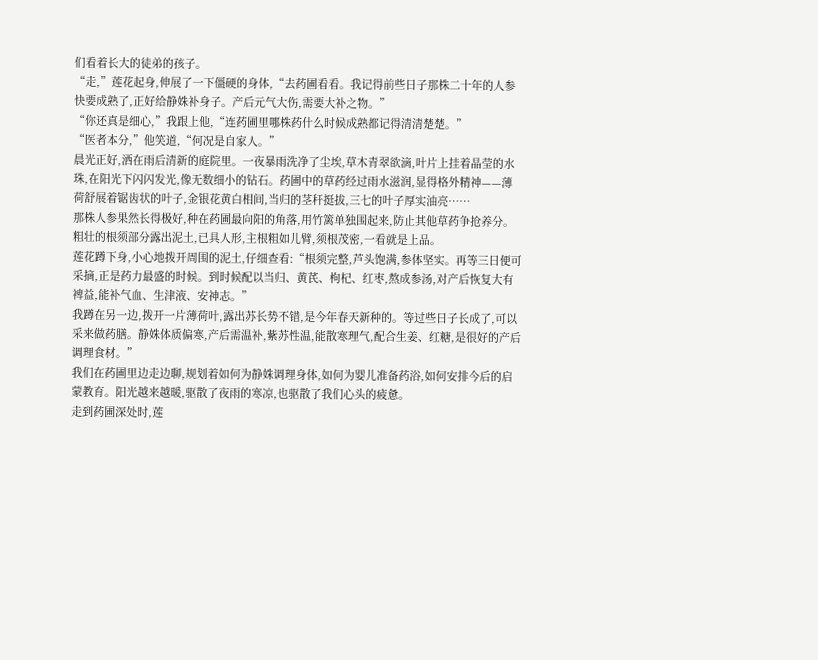们看着长大的徒弟的孩子。
“走,”莲花起身,伸展了一下僵硬的身体,“去药圃看看。我记得前些日子那株二十年的人参快要成熟了,正好给静姝补身子。产后元气大伤,需要大补之物。”
“你还真是细心,”我跟上他,“连药圃里哪株药什么时候成熟都记得清清楚楚。”
“医者本分,”他笑道,“何况是自家人。”
晨光正好,洒在雨后清新的庭院里。一夜暴雨洗净了尘埃,草木青翠欲滴,叶片上挂着晶莹的水珠,在阳光下闪闪发光,像无数细小的钻石。药圃中的草药经过雨水滋润,显得格外精神——薄荷舒展着锯齿状的叶子,金银花黄白相间,当归的茎秆挺拔,三七的叶子厚实油亮……
那株人参果然长得极好,种在药圃最向阳的角落,用竹篱单独围起来,防止其他草药争抢养分。粗壮的根须部分露出泥土,已具人形,主根粗如儿臂,须根茂密,一看就是上品。
莲花蹲下身,小心地拨开周围的泥土,仔细查看:“根须完整,芦头饱满,参体坚实。再等三日便可采摘,正是药力最盛的时候。到时候配以当归、黄芪、枸杞、红枣,熬成参汤,对产后恢复大有裨益,能补气血、生津液、安神志。”
我蹲在另一边,拨开一片薄荷叶,露出苏长势不错,是今年春天新种的。等过些日子长成了,可以采来做药膳。静姝体质偏寒,产后需温补,紫苏性温,能散寒理气,配合生姜、红糖,是很好的产后调理食材。”
我们在药圃里边走边聊,规划着如何为静姝调理身体,如何为婴儿准备药浴,如何安排今后的启蒙教育。阳光越来越暖,驱散了夜雨的寒凉,也驱散了我们心头的疲惫。
走到药圃深处时,莲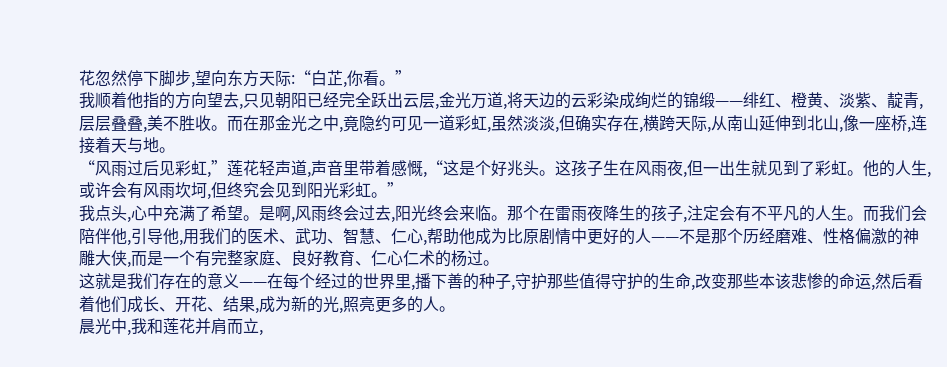花忽然停下脚步,望向东方天际:“白芷,你看。”
我顺着他指的方向望去,只见朝阳已经完全跃出云层,金光万道,将天边的云彩染成绚烂的锦缎——绯红、橙黄、淡紫、靛青,层层叠叠,美不胜收。而在那金光之中,竟隐约可见一道彩虹,虽然淡淡,但确实存在,横跨天际,从南山延伸到北山,像一座桥,连接着天与地。
“风雨过后见彩虹,”莲花轻声道,声音里带着感慨,“这是个好兆头。这孩子生在风雨夜,但一出生就见到了彩虹。他的人生,或许会有风雨坎坷,但终究会见到阳光彩虹。”
我点头,心中充满了希望。是啊,风雨终会过去,阳光终会来临。那个在雷雨夜降生的孩子,注定会有不平凡的人生。而我们会陪伴他,引导他,用我们的医术、武功、智慧、仁心,帮助他成为比原剧情中更好的人——不是那个历经磨难、性格偏激的神雕大侠,而是一个有完整家庭、良好教育、仁心仁术的杨过。
这就是我们存在的意义——在每个经过的世界里,播下善的种子,守护那些值得守护的生命,改变那些本该悲惨的命运,然后看着他们成长、开花、结果,成为新的光,照亮更多的人。
晨光中,我和莲花并肩而立,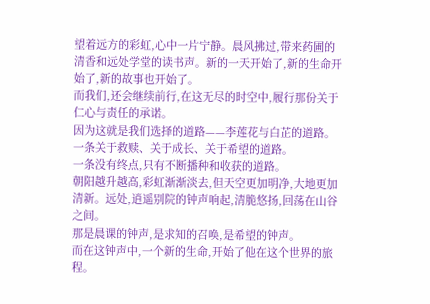望着远方的彩虹,心中一片宁静。晨风拂过,带来药圃的清香和远处学堂的读书声。新的一天开始了,新的生命开始了,新的故事也开始了。
而我们,还会继续前行,在这无尽的时空中,履行那份关于仁心与责任的承诺。
因为这就是我们选择的道路——李莲花与白芷的道路。
一条关于救赎、关于成长、关于希望的道路。
一条没有终点,只有不断播种和收获的道路。
朝阳越升越高,彩虹渐渐淡去,但天空更加明净,大地更加清新。远处,逍遥别院的钟声响起,清脆悠扬,回荡在山谷之间。
那是晨课的钟声,是求知的召唤,是希望的钟声。
而在这钟声中,一个新的生命,开始了他在这个世界的旅程。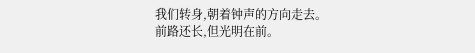我们转身,朝着钟声的方向走去。
前路还长,但光明在前。